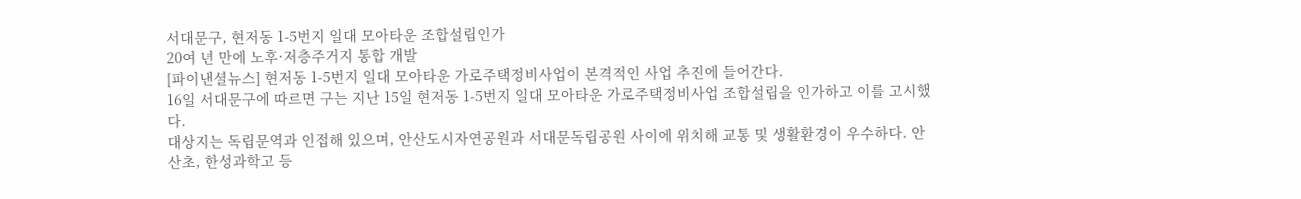서대문구, 현저동 1-5번지 일대 모아타운 조합설립인가
20여 년 만에 노후·저층주거지 통합 개발
[파이낸셜뉴스] 현저동 1-5번지 일대 모아타운 가로주택정비사업이 본격적인 사업 추진에 들어간다.
16일 서대문구에 따르면 구는 지난 15일 현저동 1-5번지 일대 모아타운 가로주택정비사업 조합설립을 인가하고 이를 고시했다.
대상지는 독립문역과 인접해 있으며, 안산도시자연공원과 서대문독립공원 사이에 위치해 교통 및 생활환경이 우수하다. 안산초, 한성과학고 등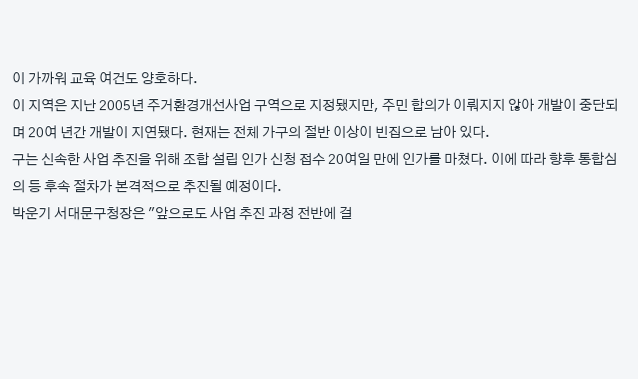이 가까워 교육 여건도 양호하다.
이 지역은 지난 2005년 주거환경개선사업 구역으로 지정됐지만, 주민 합의가 이뤄지지 않아 개발이 중단되며 20여 년간 개발이 지연됐다. 현재는 전체 가구의 절반 이상이 빈집으로 남아 있다.
구는 신속한 사업 추진을 위해 조합 설립 인가 신청 접수 20여일 만에 인가를 마쳤다. 이에 따라 향후 통합심의 등 후속 절차가 본격적으로 추진될 예정이다.
박운기 서대문구청장은 "앞으로도 사업 추진 과정 전반에 걸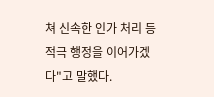쳐 신속한 인가 처리 등 적극 행정을 이어가겠다"고 말했다.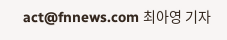act@fnnews.com 최아영 기자